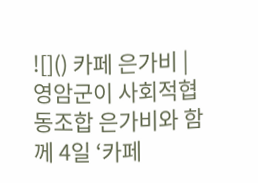![]() 카페 은가비 |
영암군이 사회적협동조합 은가비와 함께 4일 ‘카페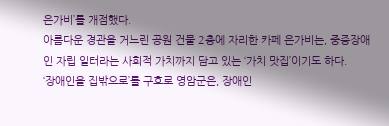은가비’를 개점했다.
아름다운 경관을 거느린 공원 건물 2층에 자리한 카페 은가비는, 중증장애인 자립 일터라는 사회적 가치까지 담고 있는 ‘가치 맛집’이기도 하다.
‘장애인을 집밖으로’를 구호로 영암군은, 장애인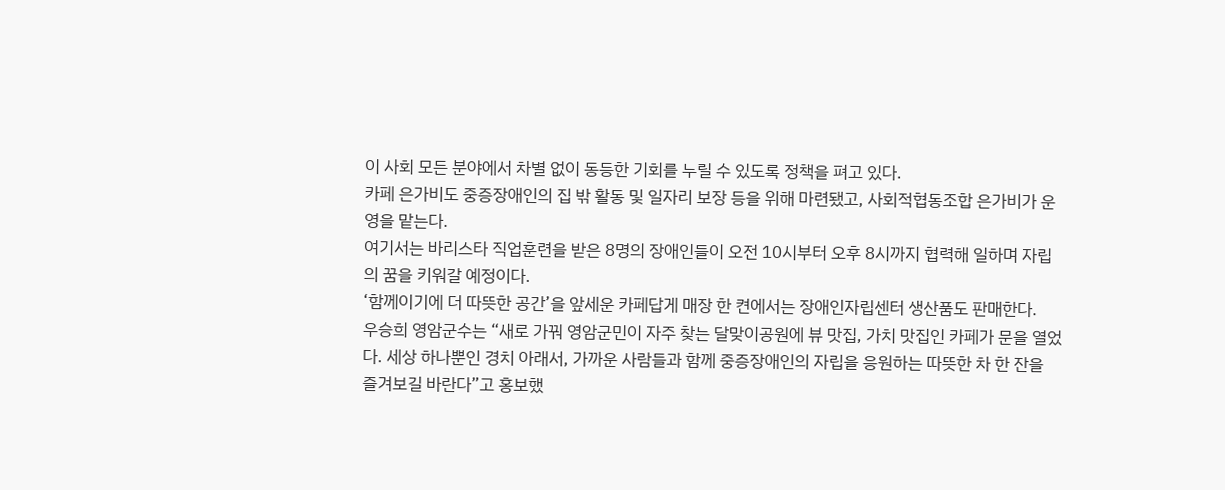이 사회 모든 분야에서 차별 없이 동등한 기회를 누릴 수 있도록 정책을 펴고 있다.
카페 은가비도 중증장애인의 집 밖 활동 및 일자리 보장 등을 위해 마련됐고, 사회적협동조합 은가비가 운영을 맡는다.
여기서는 바리스타 직업훈련을 받은 8명의 장애인들이 오전 10시부터 오후 8시까지 협력해 일하며 자립의 꿈을 키워갈 예정이다.
‘함께이기에 더 따뜻한 공간’을 앞세운 카페답게 매장 한 켠에서는 장애인자립센터 생산품도 판매한다.
우승희 영암군수는 “새로 가꿔 영암군민이 자주 찾는 달맞이공원에 뷰 맛집, 가치 맛집인 카페가 문을 열었다. 세상 하나뿐인 경치 아래서, 가까운 사람들과 함께 중증장애인의 자립을 응원하는 따뜻한 차 한 잔을 즐겨보길 바란다”고 홍보했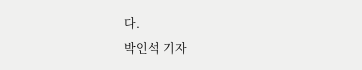다.
박인석 기자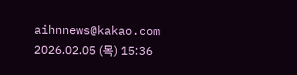aihnnews@kakao.com
2026.02.05 (목) 15:36